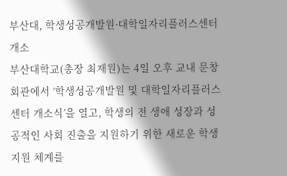부산대, 학생성공개발원·대학일자리플러스센터 개소
부산대학교(총장 최재원)는 4일 오후 교내 문창회관에서 ‘학생성공개발원 및 대학일자리플러스센터 개소식’을 열고, 학생의 전 생애 성장과 성공적인 사회 진출을 지원하기 위한 새로운 학생지원 체계를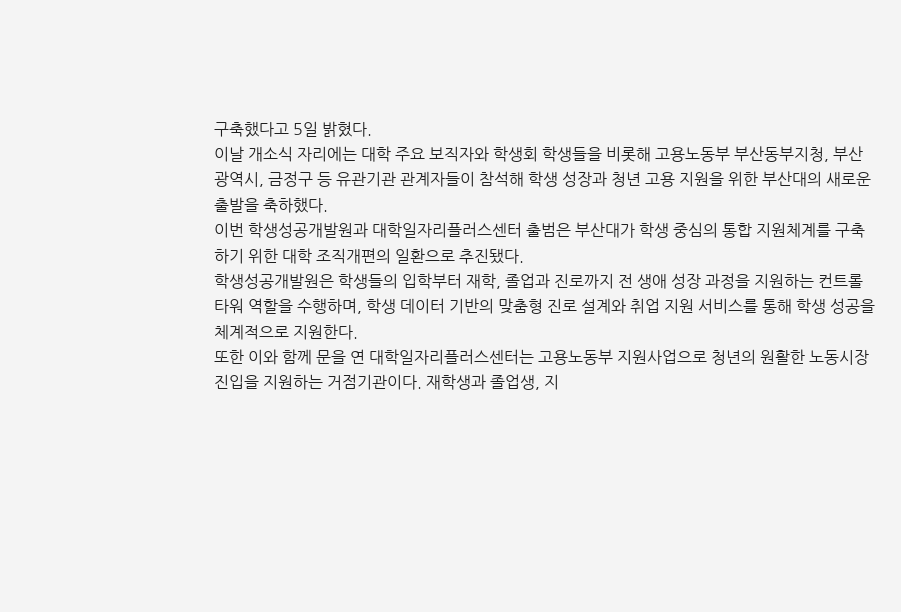구축했다고 5일 밝혔다.
이날 개소식 자리에는 대학 주요 보직자와 학생회 학생들을 비롯해 고용노동부 부산동부지청, 부산광역시, 금정구 등 유관기관 관계자들이 참석해 학생 성장과 청년 고용 지원을 위한 부산대의 새로운 출발을 축하했다.
이번 학생성공개발원과 대학일자리플러스센터 출범은 부산대가 학생 중심의 통합 지원체계를 구축하기 위한 대학 조직개편의 일환으로 추진됐다.
학생성공개발원은 학생들의 입학부터 재학, 졸업과 진로까지 전 생애 성장 과정을 지원하는 컨트롤타워 역할을 수행하며, 학생 데이터 기반의 맞춤형 진로 설계와 취업 지원 서비스를 통해 학생 성공을 체계적으로 지원한다.
또한 이와 함께 문을 연 대학일자리플러스센터는 고용노동부 지원사업으로 청년의 원활한 노동시장 진입을 지원하는 거점기관이다. 재학생과 졸업생, 지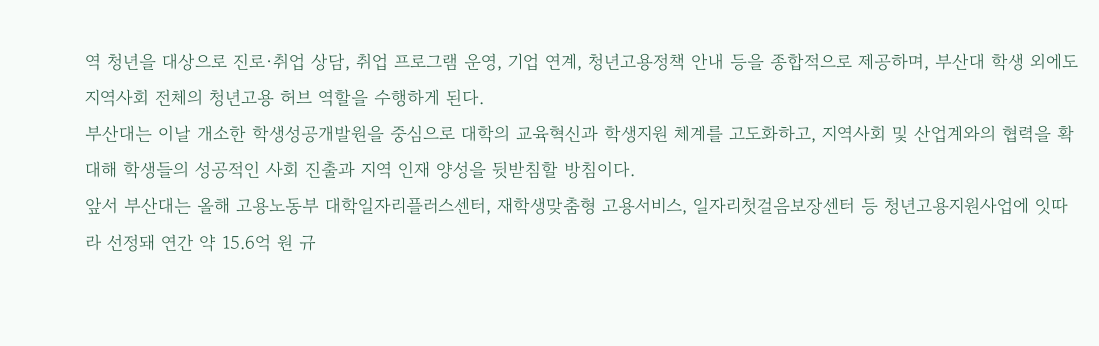역 청년을 대상으로 진로·취업 상담, 취업 프로그램 운영, 기업 연계, 청년고용정책 안내 등을 종합적으로 제공하며, 부산대 학생 외에도 지역사회 전체의 청년고용 허브 역할을 수행하게 된다.
부산대는 이날 개소한 학생성공개발원을 중심으로 대학의 교육혁신과 학생지원 체계를 고도화하고, 지역사회 및 산업계와의 협력을 확대해 학생들의 성공적인 사회 진출과 지역 인재 양성을 뒷받침할 방침이다.
앞서 부산대는 올해 고용노동부 대학일자리플러스센터, 재학생맞춤형 고용서비스, 일자리첫걸음보장센터 등 청년고용지원사업에 잇따라 선정돼 연간 약 15.6억 원 규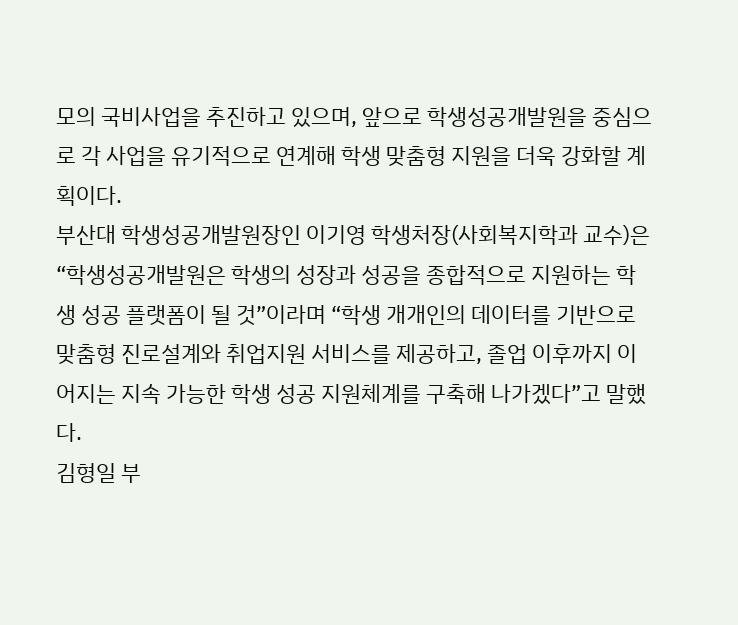모의 국비사업을 추진하고 있으며, 앞으로 학생성공개발원을 중심으로 각 사업을 유기적으로 연계해 학생 맞춤형 지원을 더욱 강화할 계획이다.
부산대 학생성공개발원장인 이기영 학생처장(사회복지학과 교수)은 “학생성공개발원은 학생의 성장과 성공을 종합적으로 지원하는 학생 성공 플랫폼이 될 것”이라며 “학생 개개인의 데이터를 기반으로 맞춤형 진로설계와 취업지원 서비스를 제공하고, 졸업 이후까지 이어지는 지속 가능한 학생 성공 지원체계를 구축해 나가겠다”고 말했다.
김형일 부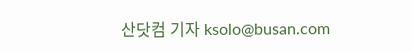산닷컴 기자 ksolo@busan.com